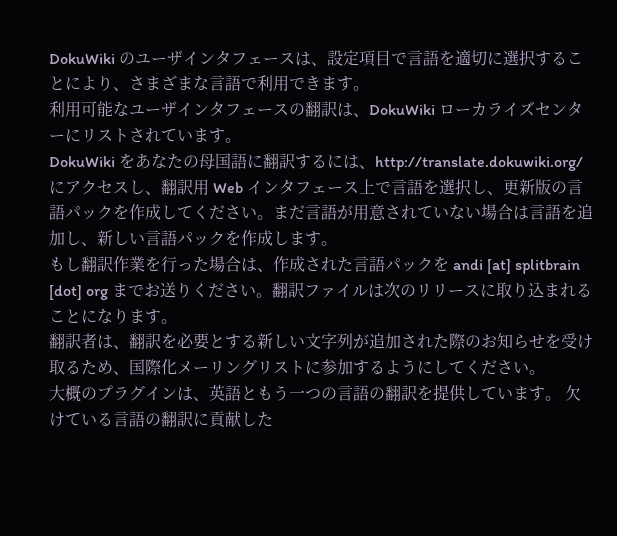DokuWiki のユーザインタフェースは、設定項目で言語を適切に選択することにより、さまざまな言語で利用できます。
利用可能なユーザインタフェースの翻訳は、DokuWiki ローカライズセンターにリストされています。
DokuWiki をあなたの母国語に翻訳するには、http://translate.dokuwiki.org/ にアクセスし、翻訳用 Web インタフェース上で言語を選択し、更新版の言語パックを作成してください。まだ言語が用意されていない場合は言語を追加し、新しい言語パックを作成します。
もし翻訳作業を行った場合は、作成された言語パックを andi [at] splitbrain [dot] org までお送りください。翻訳ファイルは次のリリースに取り込まれることになります。
翻訳者は、翻訳を必要とする新しい文字列が追加された際のお知らせを受け取るため、国際化メーリングリストに参加するようにしてください。
大概のプラグインは、英語ともう一つの言語の翻訳を提供しています。 欠けている言語の翻訳に貢献した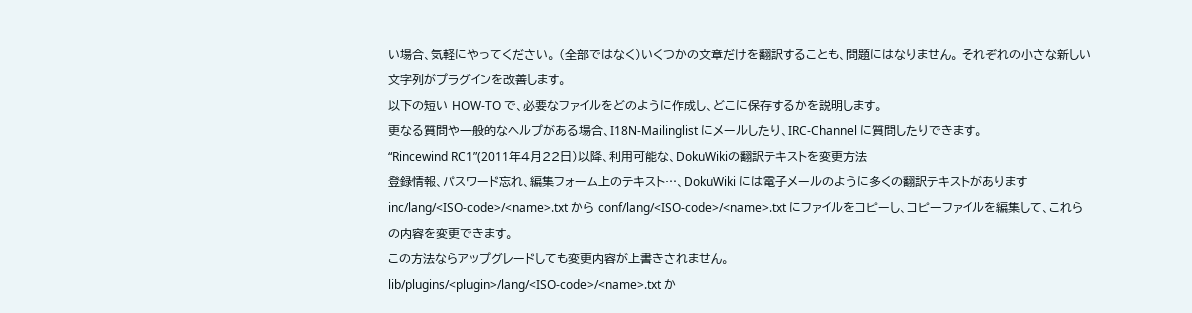い場合、気軽にやってください。 (全部ではなく)いくつかの文章だけを翻訳することも、問題にはなりません。 それぞれの小さな新しい文字列がプラグインを改善します。
以下の短い HOW-TO で、必要なファイルをどのように作成し、どこに保存するかを説明します。
更なる質問や一般的なヘルプがある場合、I18N-Mailinglist にメールしたり、IRC-Channel に質問したりできます。
“Rincewind RC1”(2011年4月22日)以降、利用可能な、DokuWikiの翻訳テキストを変更方法
登録情報、パスワード忘れ、編集フォーム上のテキスト…、DokuWiki には電子メールのように多くの翻訳テキストがあります
inc/lang/<ISO-code>/<name>.txt から conf/lang/<ISO-code>/<name>.txt にファイルをコピーし、コピーファイルを編集して、これらの内容を変更できます。
この方法ならアップグレードしても変更内容が上書きされません。
lib/plugins/<plugin>/lang/<ISO-code>/<name>.txt か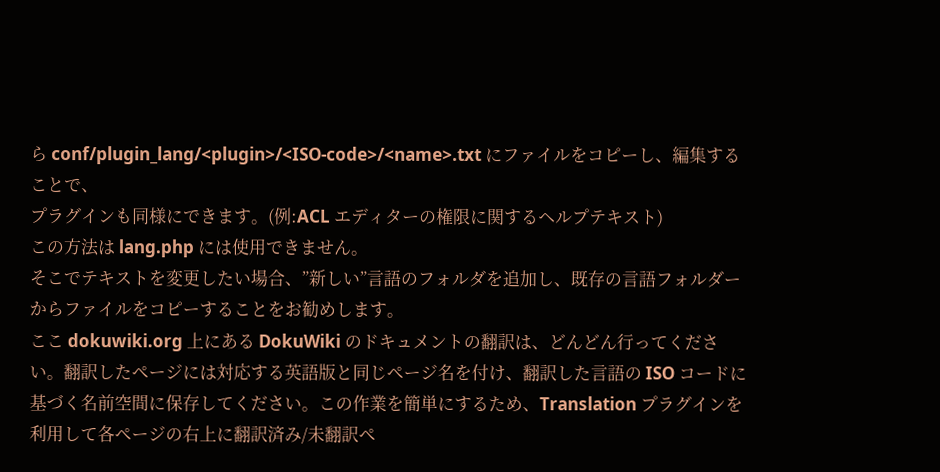ら conf/plugin_lang/<plugin>/<ISO-code>/<name>.txt にファイルをコピーし、編集することで、
プラグインも同様にできます。(例:ACL エディターの権限に関するヘルプテキスト)
この方法は lang.php には使用できません。
そこでテキストを変更したい場合、”新しい”言語のフォルダを追加し、既存の言語フォルダーからファイルをコピーすることをお勧めします。
ここ dokuwiki.org 上にある DokuWiki のドキュメントの翻訳は、どんどん行ってください。翻訳したページには対応する英語版と同じページ名を付け、翻訳した言語の ISO コードに基づく名前空間に保存してください。この作業を簡単にするため、Translation プラグインを利用して各ページの右上に翻訳済み/未翻訳ペ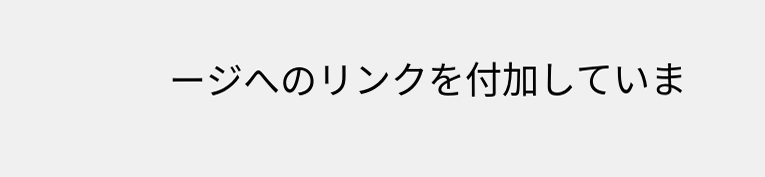ージへのリンクを付加していま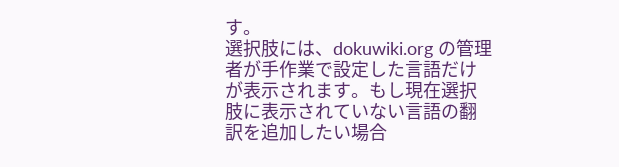す。
選択肢には、dokuwiki.org の管理者が手作業で設定した言語だけが表示されます。もし現在選択肢に表示されていない言語の翻訳を追加したい場合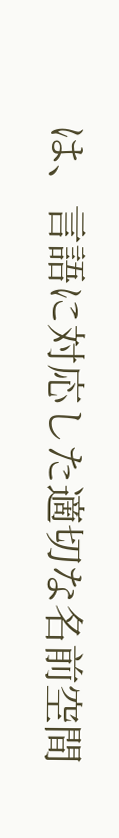は、言語に対応した適切な名前空間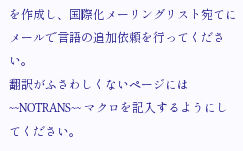を作成し、国際化メーリングリスト宛てにメールで言語の追加依頼を行ってください。
翻訳がふさわしくないページには ~~NOTRANS~~ マクロを記入するようにしてください。